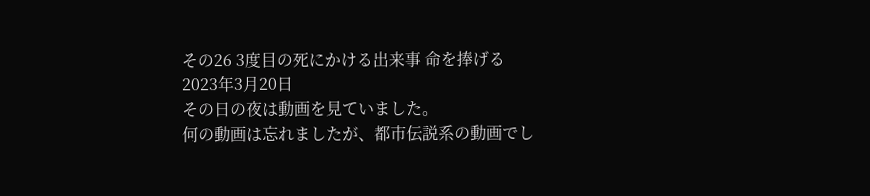その26 3度目の死にかける出来事 命を捧げる
2023年3月20日
その日の夜は動画を見ていました。
何の動画は忘れましたが、都市伝説系の動画でし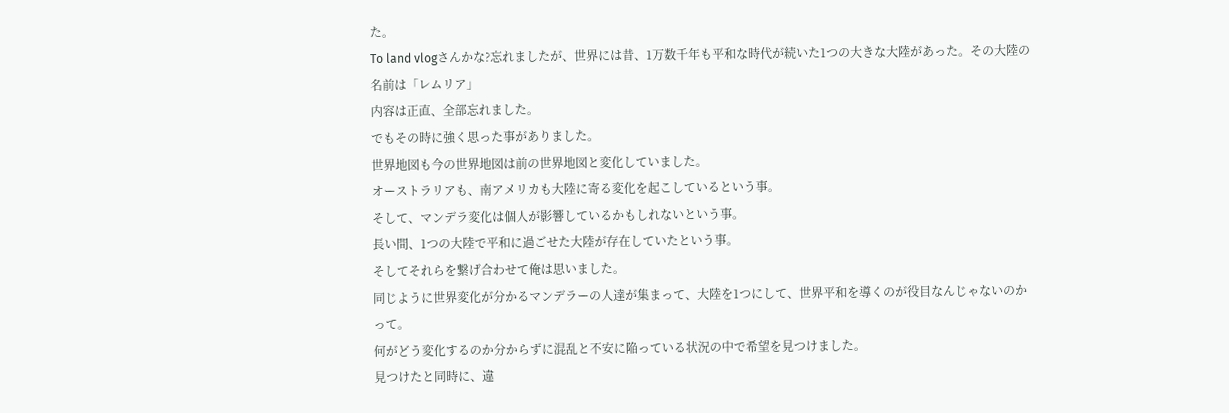た。
To land vlogさんかな?忘れましたが、世界には昔、1万数千年も平和な時代が続いた1つの大きな大陸があった。その大陸の名前は「レムリア」
内容は正直、全部忘れました。
でもその時に強く思った事がありました。
世界地図も今の世界地図は前の世界地図と変化していました。
オーストラリアも、南アメリカも大陸に寄る変化を起こしているという事。
そして、マンデラ変化は個人が影響しているかもしれないという事。
長い間、1つの大陸で平和に過ごせた大陸が存在していたという事。
そしてそれらを繋げ合わせて俺は思いました。
同じように世界変化が分かるマンデラーの人達が集まって、大陸を1つにして、世界平和を導くのが役目なんじゃないのかって。
何がどう変化するのか分からずに混乱と不安に陥っている状況の中で希望を見つけました。
見つけたと同時に、違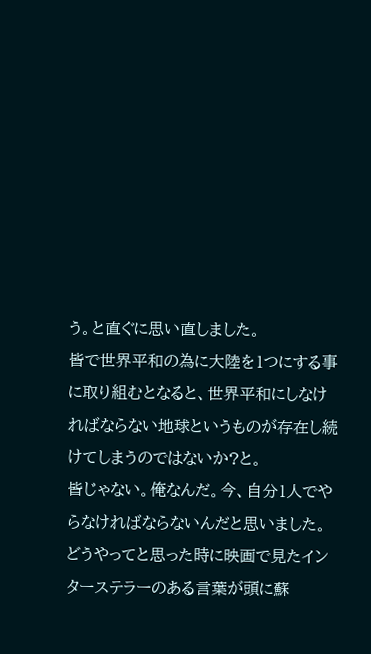う。と直ぐに思い直しました。
皆で世界平和の為に大陸を1つにする事に取り組むとなると、世界平和にしなければならない地球というものが存在し続けてしまうのではないか?と。
皆じゃない。俺なんだ。今、自分1人でやらなければならないんだと思いました。
どうやってと思った時に映画で見たインターステラーのある言葉が頭に蘇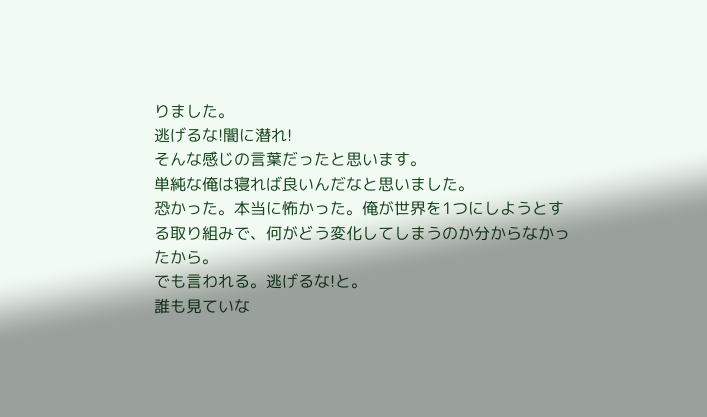りました。
逃げるな!闇に潜れ!
そんな感じの言葉だったと思います。
単純な俺は寝れば良いんだなと思いました。
恐かった。本当に怖かった。俺が世界を1つにしようとする取り組みで、何がどう変化してしまうのか分からなかったから。
でも言われる。逃げるな!と。
誰も見ていな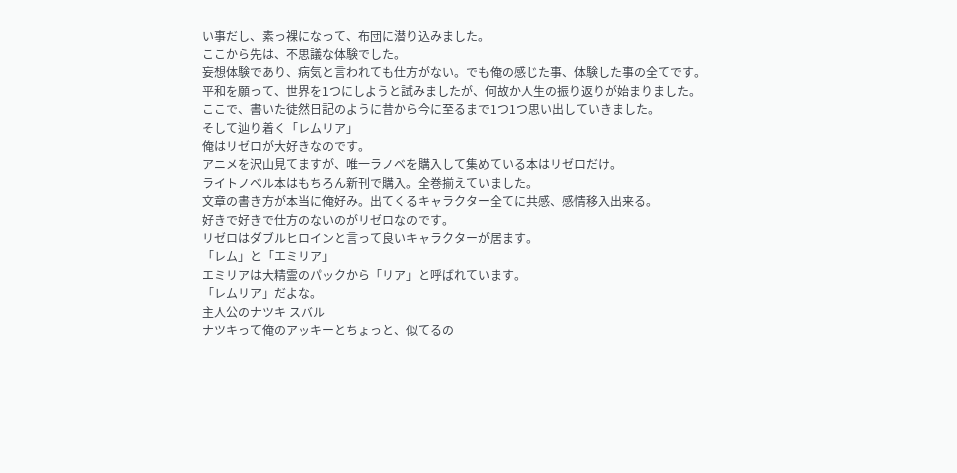い事だし、素っ裸になって、布団に潜り込みました。
ここから先は、不思議な体験でした。
妄想体験であり、病気と言われても仕方がない。でも俺の感じた事、体験した事の全てです。
平和を願って、世界を1つにしようと試みましたが、何故か人生の振り返りが始まりました。
ここで、書いた徒然日記のように昔から今に至るまで1つ1つ思い出していきました。
そして辿り着く「レムリア」
俺はリゼロが大好きなのです。
アニメを沢山見てますが、唯一ラノベを購入して集めている本はリゼロだけ。
ライトノベル本はもちろん新刊で購入。全巻揃えていました。
文章の書き方が本当に俺好み。出てくるキャラクター全てに共感、感情移入出来る。
好きで好きで仕方のないのがリゼロなのです。
リゼロはダブルヒロインと言って良いキャラクターが居ます。
「レム」と「エミリア」
エミリアは大精霊のパックから「リア」と呼ばれています。
「レムリア」だよな。
主人公のナツキ スバル
ナツキって俺のアッキーとちょっと、似てるの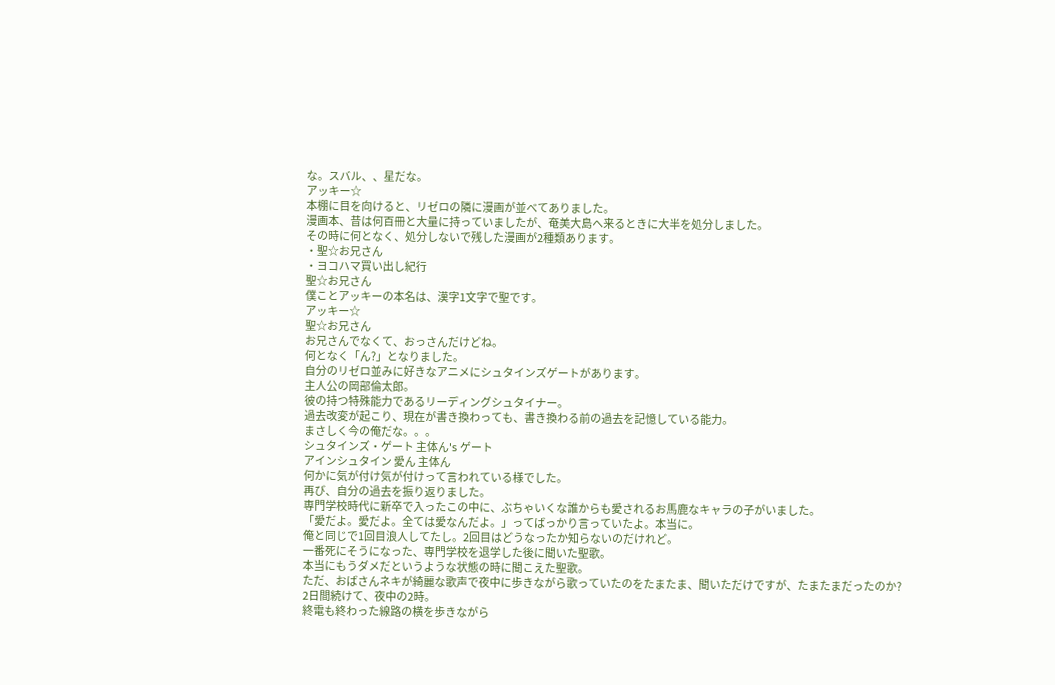な。スバル、、星だな。
アッキー☆
本棚に目を向けると、リゼロの隣に漫画が並べてありました。
漫画本、昔は何百冊と大量に持っていましたが、奄美大島へ来るときに大半を処分しました。
その時に何となく、処分しないで残した漫画が2種類あります。
・聖☆お兄さん
・ヨコハマ買い出し紀行
聖☆お兄さん
僕ことアッキーの本名は、漢字1文字で聖です。
アッキー☆
聖☆お兄さん
お兄さんでなくて、おっさんだけどね。
何となく「ん?」となりました。
自分のリゼロ並みに好きなアニメにシュタインズゲートがあります。
主人公の岡部倫太郎。
彼の持つ特殊能力であるリーディングシュタイナー。
過去改変が起こり、現在が書き換わっても、書き換わる前の過去を記憶している能力。
まさしく今の俺だな。。。
シュタインズ・ゲート 主体ん's ゲート
アインシュタイン 愛ん 主体ん
何かに気が付け気が付けって言われている様でした。
再び、自分の過去を振り返りました。
専門学校時代に新卒で入ったこの中に、ぶちゃいくな誰からも愛されるお馬鹿なキャラの子がいました。
「愛だよ。愛だよ。全ては愛なんだよ。」ってばっかり言っていたよ。本当に。
俺と同じで1回目浪人してたし。2回目はどうなったか知らないのだけれど。
一番死にそうになった、専門学校を退学した後に聞いた聖歌。
本当にもうダメだというような状態の時に聞こえた聖歌。
ただ、おばさんネキが綺麗な歌声で夜中に歩きながら歌っていたのをたまたま、聞いただけですが、たまたまだったのか?
2日間続けて、夜中の2時。
終電も終わった線路の横を歩きながら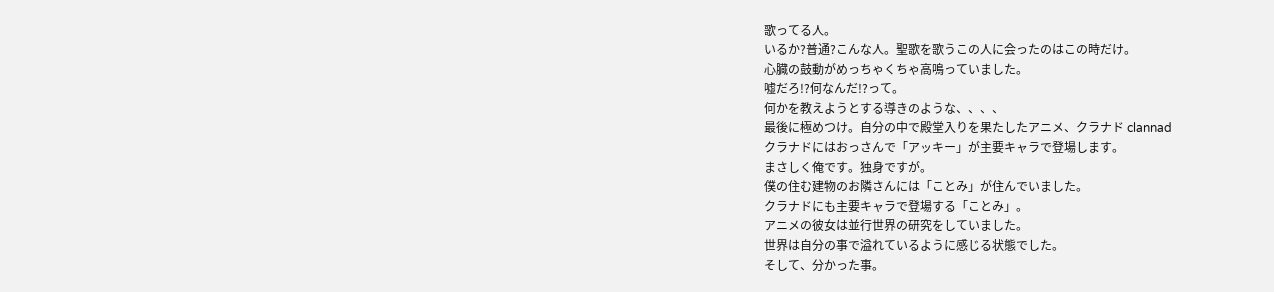歌ってる人。
いるか?普通?こんな人。聖歌を歌うこの人に会ったのはこの時だけ。
心臓の鼓動がめっちゃくちゃ高鳴っていました。
嘘だろ!?何なんだ!?って。
何かを教えようとする導きのような、、、、
最後に極めつけ。自分の中で殿堂入りを果たしたアニメ、クラナド clannad
クラナドにはおっさんで「アッキー」が主要キャラで登場します。
まさしく俺です。独身ですが。
僕の住む建物のお隣さんには「ことみ」が住んでいました。
クラナドにも主要キャラで登場する「ことみ」。
アニメの彼女は並行世界の研究をしていました。
世界は自分の事で溢れているように感じる状態でした。
そして、分かった事。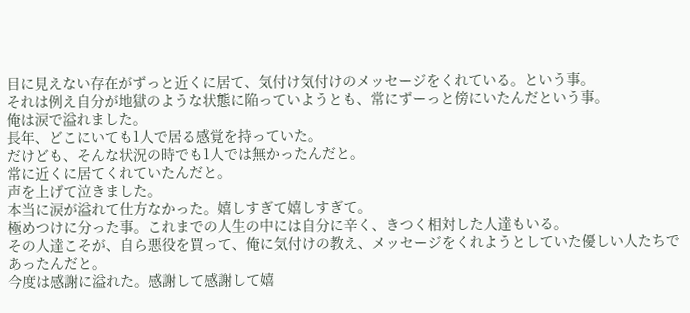目に見えない存在がずっと近くに居て、気付け気付けのメッセージをくれている。という事。
それは例え自分が地獄のような状態に陥っていようとも、常にずーっと傍にいたんだという事。
俺は涙で溢れました。
長年、どこにいても1人で居る感覚を持っていた。
だけども、そんな状況の時でも1人では無かったんだと。
常に近くに居てくれていたんだと。
声を上げて泣きました。
本当に涙が溢れて仕方なかった。嬉しすぎて嬉しすぎて。
極めつけに分った事。これまでの人生の中には自分に辛く、きつく相対した人達もいる。
その人達こそが、自ら悪役を買って、俺に気付けの教え、メッセージをくれようとしていた優しい人たちであったんだと。
今度は感謝に溢れた。感謝して感謝して嬉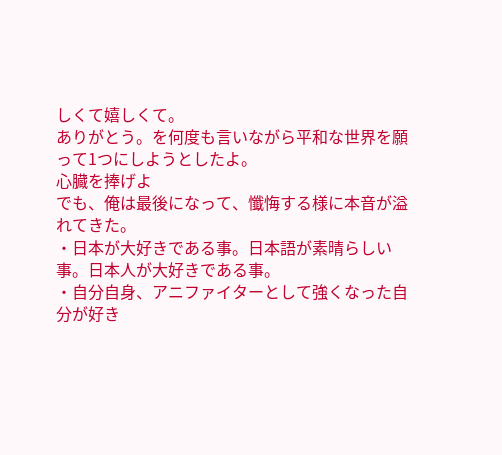しくて嬉しくて。
ありがとう。を何度も言いながら平和な世界を願って1つにしようとしたよ。
心臓を捧げよ
でも、俺は最後になって、懺悔する様に本音が溢れてきた。
・日本が大好きである事。日本語が素晴らしい事。日本人が大好きである事。
・自分自身、アニファイターとして強くなった自分が好き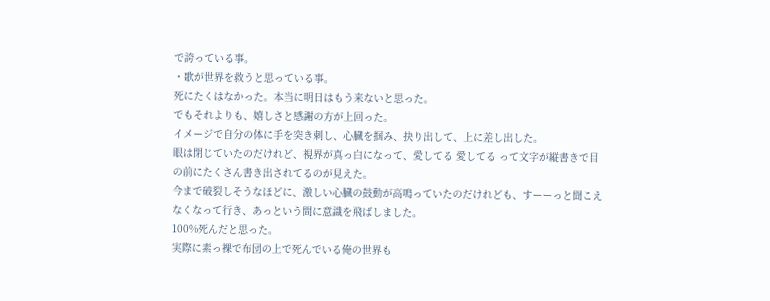で誇っている事。
・歌が世界を救うと思っている事。
死にたくはなかった。本当に明日はもう来ないと思った。
でもそれよりも、嬉しさと感謝の方が上回った。
イメージで自分の体に手を突き刺し、心臓を掴み、抉り出して、上に差し出した。
眼は閉じていたのだけれど、視界が真っ白になって、愛してる 愛してる って文字が縦書きで目の前にたくさん書き出されてるのが見えた。
今まで破裂しそうなほどに、激しい心臓の鼓動が高鳴っていたのだけれども、すーーっと聞こえなくなって行き、あっという間に意識を飛ばしました。
100%死んだと思った。
実際に素っ裸で布団の上で死んでいる俺の世界も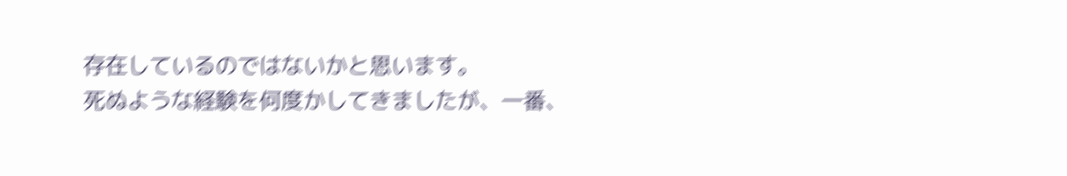存在しているのではないかと思います。
死ぬような経験を何度かしてきましたが、一番、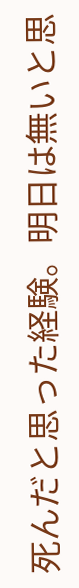死んだと思った経験。明日は無いと思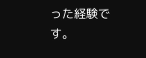った経験です。